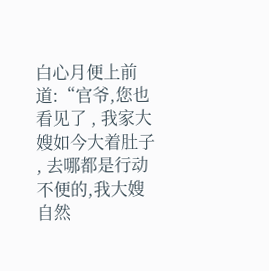白心月便上前道:“官爷,您也看见了 , 我家大嫂如今大着肚子 , 去哪都是行动不便的,我大嫂自然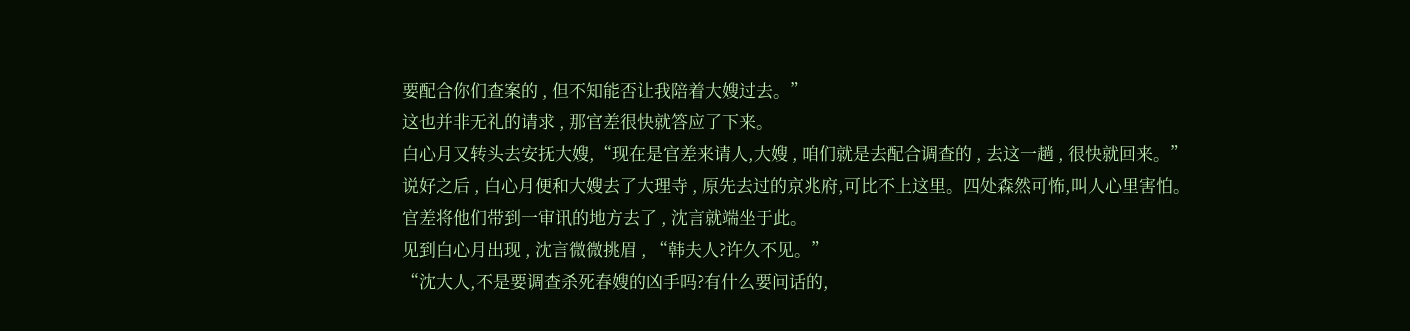要配合你们查案的 , 但不知能否让我陪着大嫂过去。”
这也并非无礼的请求 , 那官差很快就答应了下来。
白心月又转头去安抚大嫂,“现在是官差来请人,大嫂 , 咱们就是去配合调查的 , 去这一趟 , 很快就回来。”
说好之后 , 白心月便和大嫂去了大理寺 , 原先去过的京兆府,可比不上这里。四处森然可怖,叫人心里害怕。
官差将他们带到一审讯的地方去了 , 沈言就端坐于此。
见到白心月出现 , 沈言微微挑眉 , “韩夫人?许久不见。”
“沈大人,不是要调查杀死春嫂的凶手吗?有什么要问话的,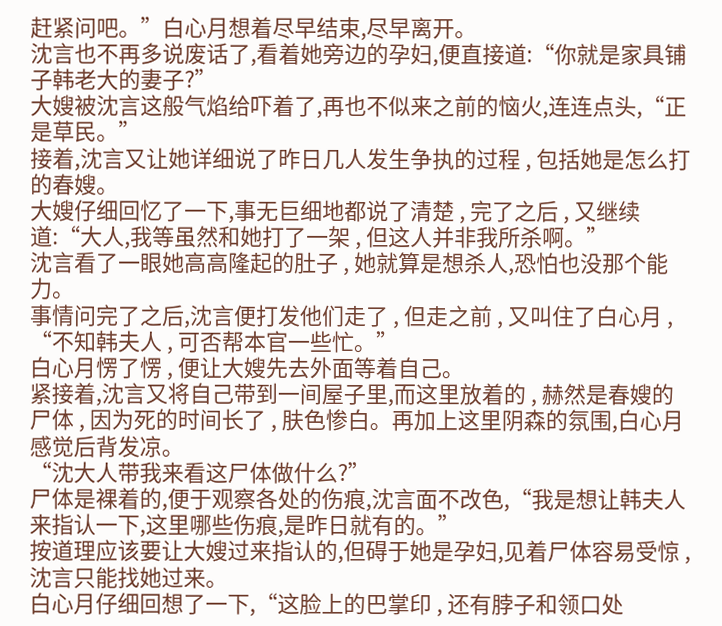赶紧问吧。”白心月想着尽早结束,尽早离开。
沈言也不再多说废话了,看着她旁边的孕妇,便直接道:“你就是家具铺子韩老大的妻子?”
大嫂被沈言这般气焰给吓着了,再也不似来之前的恼火,连连点头,“正是草民。”
接着,沈言又让她详细说了昨日几人发生争执的过程 , 包括她是怎么打的春嫂。
大嫂仔细回忆了一下,事无巨细地都说了清楚 , 完了之后 , 又继续道:“大人,我等虽然和她打了一架 , 但这人并非我所杀啊。”
沈言看了一眼她高高隆起的肚子 , 她就算是想杀人,恐怕也没那个能力。
事情问完了之后,沈言便打发他们走了 , 但走之前 , 又叫住了白心月 , “不知韩夫人 , 可否帮本官一些忙。”
白心月愣了愣 , 便让大嫂先去外面等着自己。
紧接着,沈言又将自己带到一间屋子里,而这里放着的 , 赫然是春嫂的尸体 , 因为死的时间长了 , 肤色惨白。再加上这里阴森的氛围,白心月感觉后背发凉。
“沈大人带我来看这尸体做什么?”
尸体是裸着的,便于观察各处的伤痕,沈言面不改色,“我是想让韩夫人来指认一下,这里哪些伤痕,是昨日就有的。”
按道理应该要让大嫂过来指认的,但碍于她是孕妇,见着尸体容易受惊 , 沈言只能找她过来。
白心月仔细回想了一下,“这脸上的巴掌印 , 还有脖子和领口处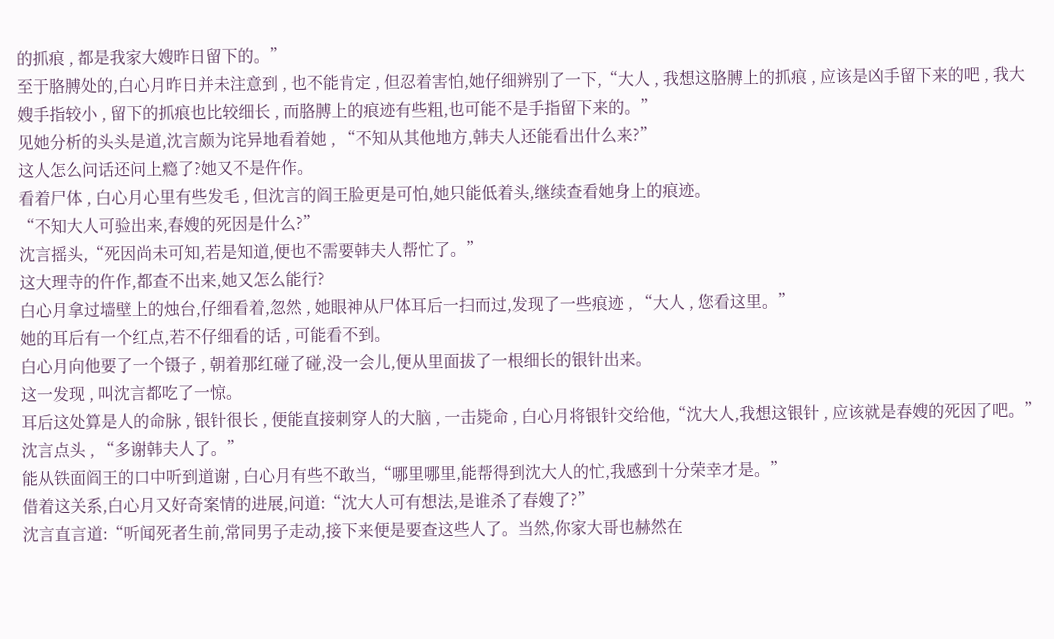的抓痕 , 都是我家大嫂昨日留下的。”
至于胳膊处的,白心月昨日并未注意到 , 也不能肯定 , 但忍着害怕,她仔细辨别了一下,“大人 , 我想这胳膊上的抓痕 , 应该是凶手留下来的吧 , 我大嫂手指较小 , 留下的抓痕也比较细长 , 而胳膊上的痕迹有些粗,也可能不是手指留下来的。”
见她分析的头头是道,沈言颇为诧异地看着她 , “不知从其他地方,韩夫人还能看出什么来?”
这人怎么问话还问上瘾了?她又不是仵作。
看着尸体 , 白心月心里有些发毛 , 但沈言的阎王脸更是可怕,她只能低着头,继续查看她身上的痕迹。
“不知大人可验出来,春嫂的死因是什么?”
沈言摇头,“死因尚未可知,若是知道,便也不需要韩夫人帮忙了。”
这大理寺的仵作,都查不出来,她又怎么能行?
白心月拿过墙壁上的烛台,仔细看着,忽然 , 她眼神从尸体耳后一扫而过,发现了一些痕迹 , “大人 , 您看这里。”
她的耳后有一个红点,若不仔细看的话 , 可能看不到。
白心月向他要了一个镊子 , 朝着那红碰了碰,没一会儿,便从里面拔了一根细长的银针出来。
这一发现 , 叫沈言都吃了一惊。
耳后这处算是人的命脉 , 银针很长 , 便能直接刺穿人的大脑 , 一击毙命 , 白心月将银针交给他,“沈大人,我想这银针 , 应该就是春嫂的死因了吧。”
沈言点头 , “多谢韩夫人了。”
能从铁面阎王的口中听到道谢 , 白心月有些不敢当,“哪里哪里,能帮得到沈大人的忙,我感到十分荣幸才是。”
借着这关系,白心月又好奇案情的进展,问道:“沈大人可有想法,是谁杀了春嫂了?”
沈言直言道:“听闻死者生前,常同男子走动,接下来便是要查这些人了。当然,你家大哥也赫然在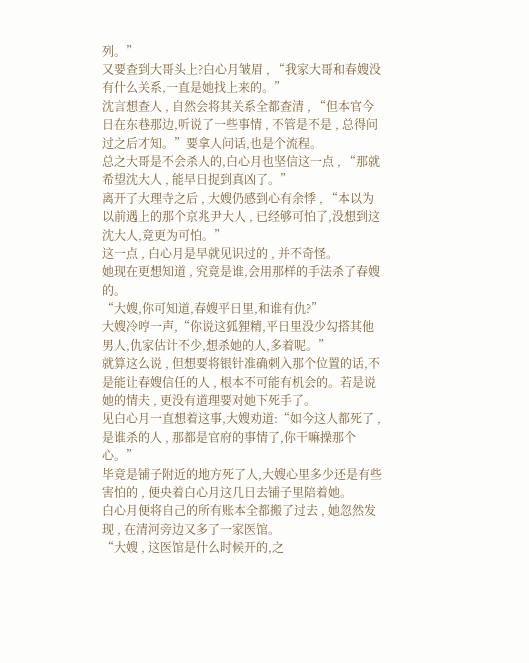列。”
又要查到大哥头上?白心月皱眉 , “我家大哥和春嫂没有什么关系,一直是她找上来的。”
沈言想查人 , 自然会将其关系全都查清 , “但本官今日在东巷那边,听说了一些事情 , 不管是不是 , 总得问过之后才知。”要拿人问话,也是个流程。
总之大哥是不会杀人的,白心月也坚信这一点 , “那就希望沈大人 , 能早日捉到真凶了。”
离开了大理寺之后 , 大嫂仍感到心有余悸 , “本以为以前遇上的那个京兆尹大人 , 已经够可怕了,没想到这沈大人,竟更为可怕。”
这一点 , 白心月是早就见识过的 , 并不奇怪。
她现在更想知道 , 究竟是谁,会用那样的手法杀了春嫂的。
“大嫂,你可知道,春嫂平日里,和谁有仇?”
大嫂冷哼一声,“你说这狐狸精,平日里没少勾搭其他男人,仇家估计不少,想杀她的人,多着呢。”
就算这么说 , 但想要将银针准确刺入那个位置的话,不是能让春嫂信任的人 , 根本不可能有机会的。若是说她的情夫 , 更没有道理要对她下死手了。
见白心月一直想着这事,大嫂劝道:“如今这人都死了 , 是谁杀的人 , 那都是官府的事情了,你干嘛操那个心。”
毕竟是铺子附近的地方死了人,大嫂心里多少还是有些害怕的 , 便央着白心月这几日去铺子里陪着她。
白心月便将自己的所有账本全都搬了过去 , 她忽然发现 , 在清河旁边又多了一家医馆。
“大嫂 , 这医馆是什么时候开的,之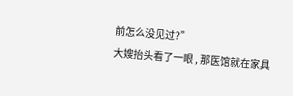前怎么没见过?”
大嫂抬头看了一眼 , 那医馆就在家具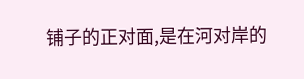铺子的正对面,是在河对岸的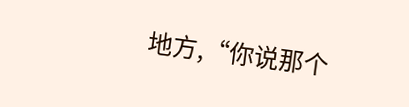地方,“你说那个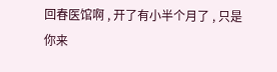回春医馆啊 , 开了有小半个月了 , 只是你来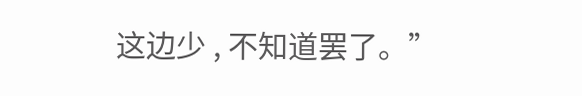这边少 , 不知道罢了。”